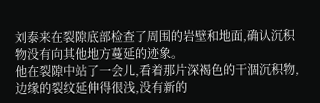刘泰来在裂隙底部检查了周围的岩壁和地面,确认沉积物没有向其他地方蔓延的迹象。
他在裂隙中站了一会儿,看着那片深褐色的干涸沉积物,边缘的裂纹延伸得很浅,没有新的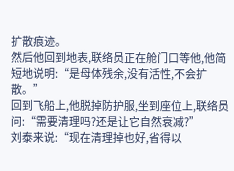扩散痕迹。
然后他回到地表,联络员正在舱门口等他,他简短地说明:“是母体残余,没有活性,不会扩散。”
回到飞船上,他脱掉防护服,坐到座位上,联络员问:“需要清理吗?还是让它自然衰减?”
刘泰来说:“现在清理掉也好,省得以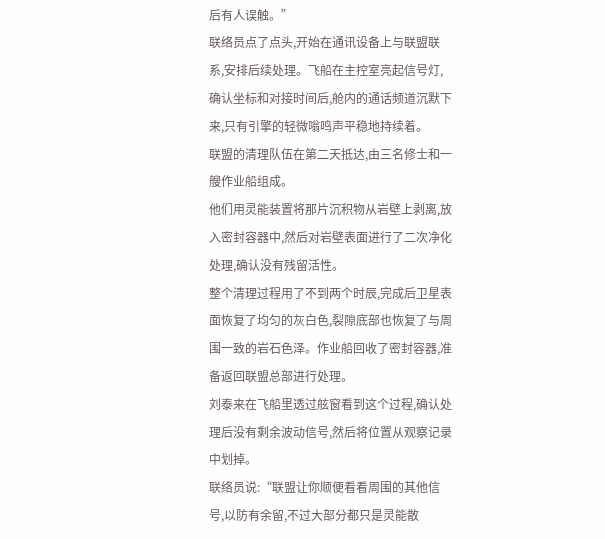后有人误触。”
联络员点了点头,开始在通讯设备上与联盟联系,安排后续处理。飞船在主控室亮起信号灯,确认坐标和对接时间后,舱内的通话频道沉默下来,只有引擎的轻微嗡鸣声平稳地持续着。
联盟的清理队伍在第二天抵达,由三名修士和一艘作业船组成。
他们用灵能装置将那片沉积物从岩壁上剥离,放入密封容器中,然后对岩壁表面进行了二次净化处理,确认没有残留活性。
整个清理过程用了不到两个时辰,完成后卫星表面恢复了均匀的灰白色,裂隙底部也恢复了与周围一致的岩石色泽。作业船回收了密封容器,准备返回联盟总部进行处理。
刘泰来在飞船里透过舷窗看到这个过程,确认处理后没有剩余波动信号,然后将位置从观察记录中划掉。
联络员说:“联盟让你顺便看看周围的其他信号,以防有余留,不过大部分都只是灵能散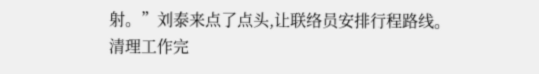射。”刘泰来点了点头,让联络员安排行程路线。
清理工作完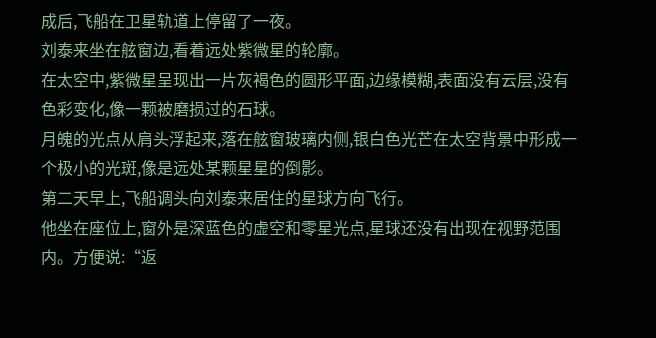成后,飞船在卫星轨道上停留了一夜。
刘泰来坐在舷窗边,看着远处紫微星的轮廓。
在太空中,紫微星呈现出一片灰褐色的圆形平面,边缘模糊,表面没有云层,没有色彩变化,像一颗被磨损过的石球。
月魄的光点从肩头浮起来,落在舷窗玻璃内侧,银白色光芒在太空背景中形成一个极小的光斑,像是远处某颗星星的倒影。
第二天早上,飞船调头向刘泰来居住的星球方向飞行。
他坐在座位上,窗外是深蓝色的虚空和零星光点,星球还没有出现在视野范围内。方便说:“返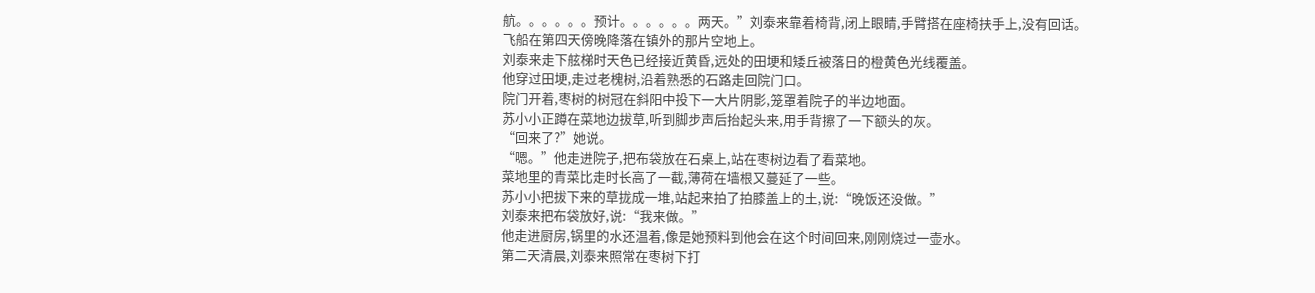航。。。。。。预计。。。。。。两天。”刘泰来靠着椅背,闭上眼睛,手臂搭在座椅扶手上,没有回话。
飞船在第四天傍晚降落在镇外的那片空地上。
刘泰来走下舷梯时天色已经接近黄昏,远处的田埂和矮丘被落日的橙黄色光线覆盖。
他穿过田埂,走过老槐树,沿着熟悉的石路走回院门口。
院门开着,枣树的树冠在斜阳中投下一大片阴影,笼罩着院子的半边地面。
苏小小正蹲在菜地边拔草,听到脚步声后抬起头来,用手背擦了一下额头的灰。
“回来了?”她说。
“嗯。”他走进院子,把布袋放在石桌上,站在枣树边看了看菜地。
菜地里的青菜比走时长高了一截,薄荷在墙根又蔓延了一些。
苏小小把拔下来的草拢成一堆,站起来拍了拍膝盖上的土,说:“晚饭还没做。”
刘泰来把布袋放好,说:“我来做。”
他走进厨房,锅里的水还温着,像是她预料到他会在这个时间回来,刚刚烧过一壶水。
第二天清晨,刘泰来照常在枣树下打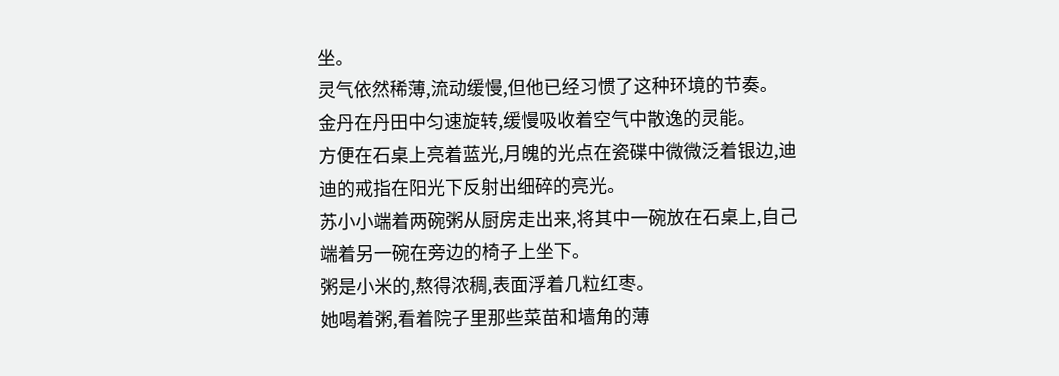坐。
灵气依然稀薄,流动缓慢,但他已经习惯了这种环境的节奏。
金丹在丹田中匀速旋转,缓慢吸收着空气中散逸的灵能。
方便在石桌上亮着蓝光,月魄的光点在瓷碟中微微泛着银边,迪迪的戒指在阳光下反射出细碎的亮光。
苏小小端着两碗粥从厨房走出来,将其中一碗放在石桌上,自己端着另一碗在旁边的椅子上坐下。
粥是小米的,熬得浓稠,表面浮着几粒红枣。
她喝着粥,看着院子里那些菜苗和墙角的薄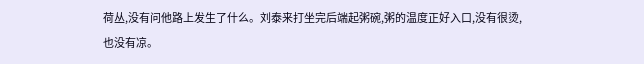荷丛,没有问他路上发生了什么。刘泰来打坐完后端起粥碗,粥的温度正好入口,没有很烫,也没有凉。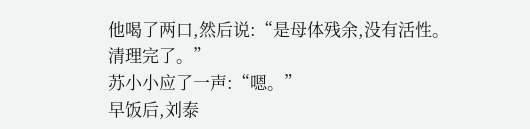他喝了两口,然后说:“是母体残余,没有活性。清理完了。”
苏小小应了一声:“嗯。”
早饭后,刘泰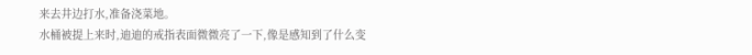来去井边打水,准备浇菜地。
水桶被提上来时,迪迪的戒指表面微微亮了一下,像是感知到了什么变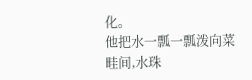化。
他把水一瓢一瓢泼向菜畦间,水珠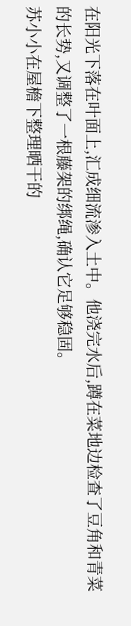在阳光下落在叶面上,汇成细流渗入土中。他浇完水后,蹲在菜地边检查了豆角和青菜的长势,又调整了一根藤架的绑绳,确认它足够稳固。
苏小小在屋檐下整理晒干的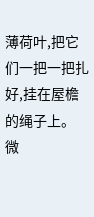薄荷叶,把它们一把一把扎好,挂在屋檐的绳子上。
微